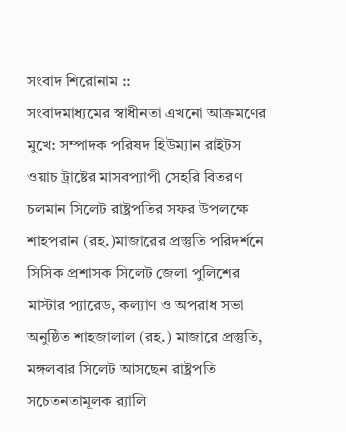সংবাদ শিরোনাম ::
সংবাদমাধ্যমের স্বাধীনতা এখনো আক্রমণের মুখে: সম্পাদক পরিষদ হিউম্যান রাইটস ওয়াচ ট্রাষ্টের মাসবপ্যাপী সেহরি বিতরণ চলমান সিলেট রাষ্ট্রপতির সফর উপলক্ষে শাহপরান (রহ.)মাজারের প্রস্তুতি পরিদর্শনে সিসিক প্রশাসক সিলেট জেলা পুলিশের মাস্টার প্যারেড, কল্যাণ ও অপরাধ সভা অনুষ্ঠিত শাহজালাল (রহ.) মাজারে প্রস্তুতি, মঙ্গলবার সিলেট আসছেন রাষ্ট্রপতি সচেতনতামূলক র‌্যালি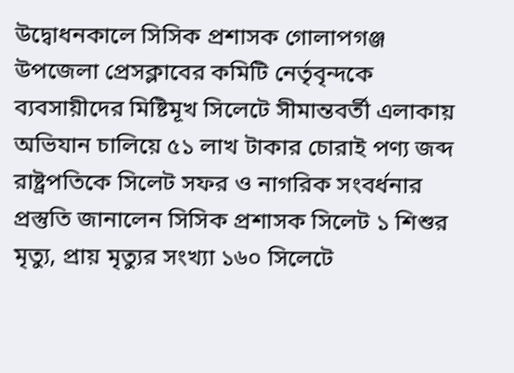উদ্বোধনকালে সিসিক প্রশাসক গোলাপগঞ্জ উপজেলা প্রেসক্লাবের কমিটি নের্তৃবৃন্দকে ব্যবসায়ীদের মিষ্টিমূখ সিলেটে সীমান্তবর্তী এলাকায় অভিযান চালিয়ে ৫১ লাখ টাকার চোরাই পণ্য জব্দ রাষ্ট্রপতিকে সিলেট সফর ও নাগরিক সংবর্ধনার প্রস্তুতি জানালেন সিসিক প্রশাসক সিলেট ১ শিশুর মৃত্যু, প্রায় মৃত্যুর সংখ্যা ১৬০ সিলেটে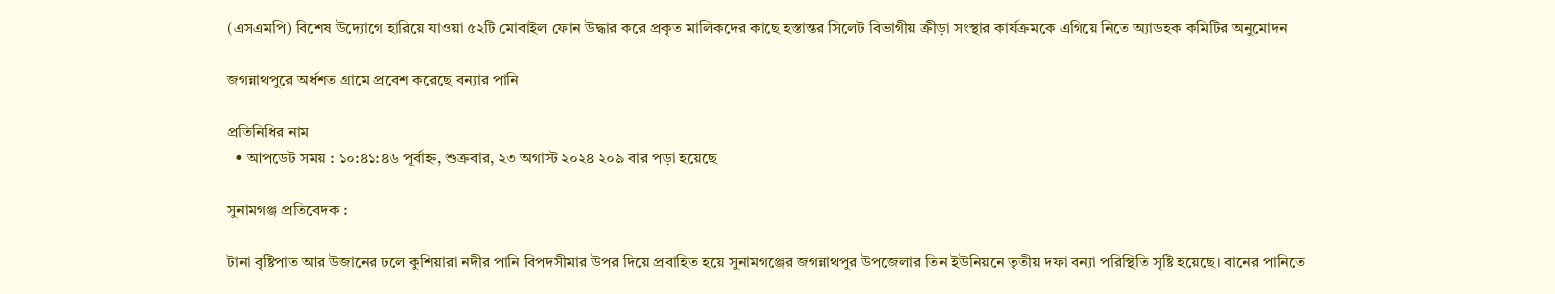(এসএমপি) বিশেষ উদ্যোগে হারিয়ে যাওয়া ৫২টি মোবাইল ফোন উদ্ধার করে প্রকৃত মালিকদের কাছে হস্তান্তর সিলেট বিভাগীয় ক্রীড়া সংস্থার কার্যক্রমকে এগিয়ে নিতে অ্যাডহক কমিটির অনুমোদন

জগন্নাথপুরে অর্ধশত গ্রামে প্রবেশ করেছে বন্যার পানি

প্রতিনিধির নাম
  • আপডেট সময় : ১০:৪১:৪৬ পূর্বাহ্ন, শুক্রবার, ২৩ অগাস্ট ২০২৪ ২০৯ বার পড়া হয়েছে

সুনামগঞ্জ প্রতিবেদক :

টানা বৃষ্টিপাত আর উজানের ঢলে কুশিয়ারা নদীর পানি বিপদসীমার উপর দিয়ে প্রবাহিত হয়ে সুনামগঞ্জের জগন্নাথপুর উপজেলার তিন ইউনিয়নে তৃতীয় দফা বন্যা পরিস্থিতি সৃষ্টি হয়েছে। বানের পানিতে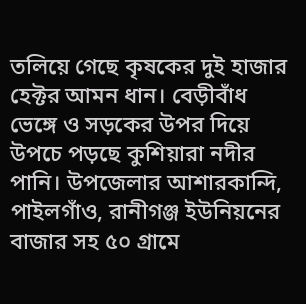তলিয়ে গেছে কৃষকের দুই হাজার হেক্টর আমন ধান। বেড়ীবাঁধ ভেঙ্গে ও সড়কের উপর দিয়ে উপচে পড়ছে কুশিয়ারা নদীর পানি। উপজেলার আশারকান্দি, পাইলগাঁও, রানীগঞ্জ ইউনিয়নের বাজার সহ ৫০ গ্রামে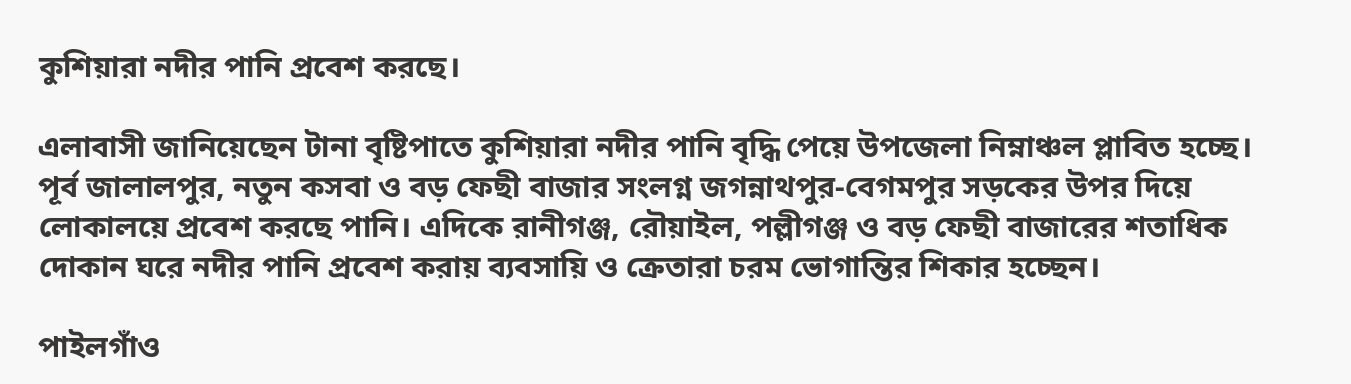কুশিয়ারা নদীর পানি প্রবেশ করছে।

এলাবাসী জানিয়েছেন টানা বৃষ্টিপাতে কুশিয়ারা নদীর পানি বৃদ্ধি পেয়ে উপজেলা নিম্নাঞ্চল প্লাবিত হচ্ছে। পূর্ব জালালপুর, নতুন কসবা ও বড় ফেছী বাজার সংলগ্ন জগন্নাথপুর-বেগমপুর সড়কের উপর দিয়ে লোকালয়ে প্রবেশ করছে পানি। এদিকে রানীগঞ্জ, রৌয়াইল, পল্লীগঞ্জ ও বড় ফেছী বাজারের শতাধিক দোকান ঘরে নদীর পানি প্রবেশ করায় ব্যবসায়ি ও ক্রেতারা চরম ভোগান্তির শিকার হচ্ছেন।

পাইলগাঁও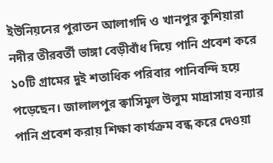ইউনিয়নের পুরাতন আলাগদি ও খানপুর কুশিয়ারা নদীর তীরবর্তী ভাঙ্গা বেড়ীবাঁধ দিয়ে পানি প্রবেশ করে ১০টি গ্রামের দুই শতাধিক পরিবার পানিবন্দি হয়ে পড়েছেন। জালালপুর ক্বাসিমুল উলুম মাদ্রাসায় বন্যার পানি প্রবেশ করায় শিক্ষা কার্যক্রম বন্ধ করে দেওয়া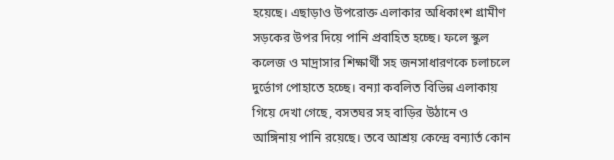হয়েছে। এছাড়াও উপরোক্ত এলাকার অধিকাংশ গ্রামীণ সড়কের উপর দিয়ে পানি প্রবাহিত হচ্ছে। ফলে স্কুল কলেজ ও মাদ্রাসার শিক্ষার্থী সহ জনসাধারণকে চলাচলে দুর্ভোগ পোহাতে হচ্ছে। বন্যা কবলিত বিভিন্ন এলাকায় গিয়ে দেখা গেছে, বসতঘর সহ বাড়ির উঠানে ও আঙ্গিনায় পানি রয়েছে। তবে আশ্রয় কেন্দ্রে বন্যার্ত কোন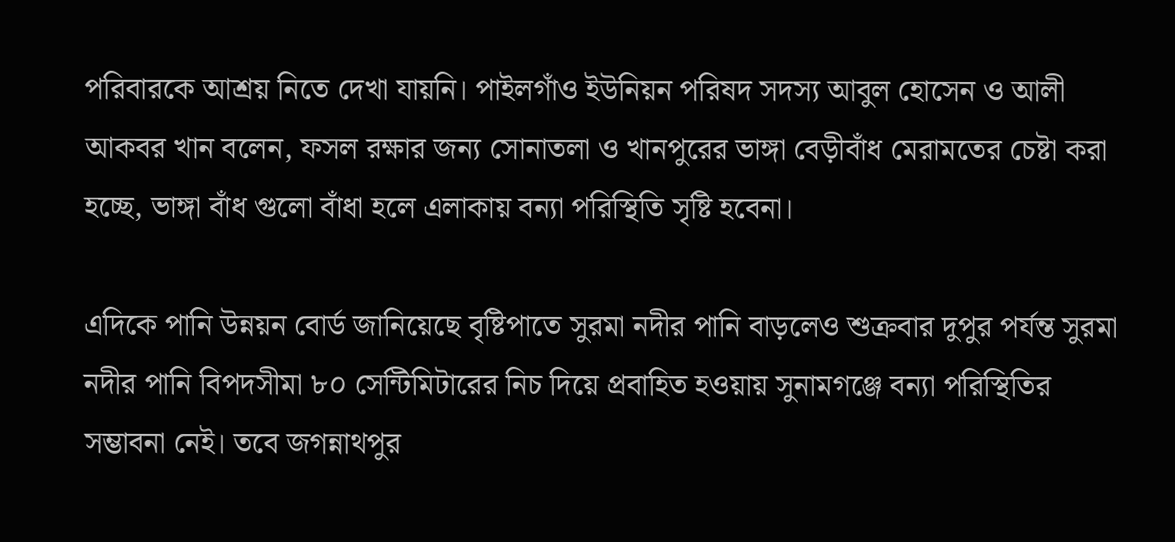পরিবারকে আশ্রয় নিতে দেখা যায়নি। পাইলগাঁও ইউনিয়ন পরিষদ সদস্য আবুল হোসেন ও আলী আকবর খান বলেন, ফসল রক্ষার জন্য সোনাতলা ও খানপুরের ভাঙ্গা বেড়ীবাঁধ মেরামতের চেষ্টা করা হচ্ছে, ভাঙ্গা বাঁধ গুলো বাঁধা হলে এলাকায় বন্যা পরিস্থিতি সৃষ্টি হবেনা।

এদিকে পানি উন্নয়ন বোর্ড জানিয়েছে বৃষ্টিপাতে সুরমা নদীর পানি বাড়লেও শুক্রবার দুপুর পর্যন্ত সুরমা নদীর পানি বিপদসীমা ৮০ সেন্টিমিটারের নিচ দিয়ে প্রবাহিত হওয়ায় সুনামগঞ্জে বন্যা পরিস্থিতির সম্ভাবনা নেই। তবে জগন্নাথপুর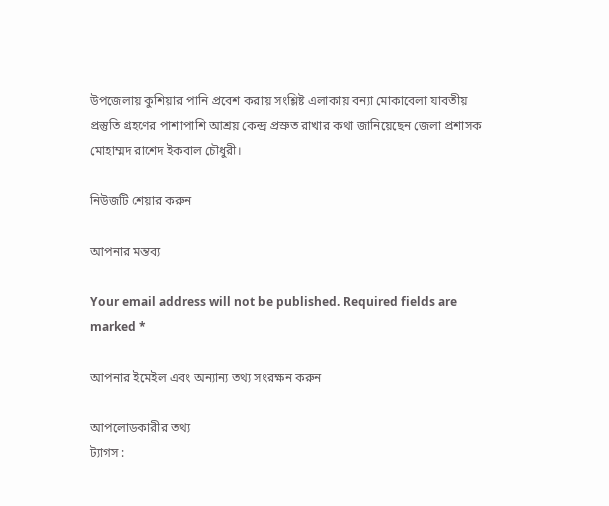উপজেলায় কুশিয়ার পানি প্রবেশ করায় সংশ্লিষ্ট এলাকায় বন্যা মোকাবেলা যাবতীয় প্রস্তুতি গ্রহণের পাশাপাশি আশ্রয় কেন্দ্র প্রস্রুত রাখার কথা জানিয়েছেন জেলা প্রশাসক মোহাম্মদ রাশেদ ইকবাল চৌধুরী।

নিউজটি শেয়ার করুন

আপনার মন্তব্য

Your email address will not be published. Required fields are marked *

আপনার ইমেইল এবং অন্যান্য তথ্য সংরক্ষন করুন

আপলোডকারীর তথ্য
ট্যাগস :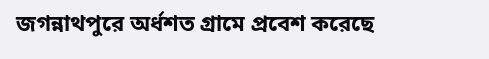জগন্নাথপুরে অর্ধশত গ্রামে প্রবেশ করেছে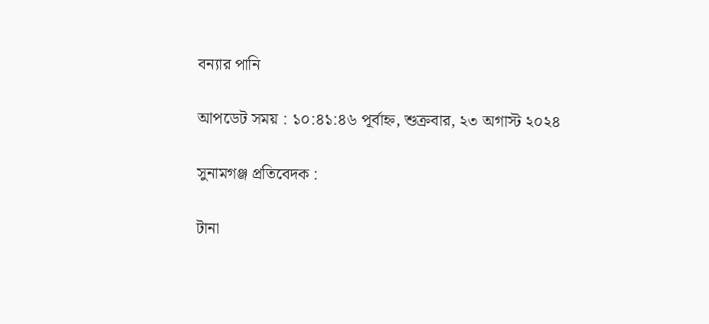বন্যার পানি

আপডেট সময় : ১০:৪১:৪৬ পূর্বাহ্ন, শুক্রবার, ২৩ অগাস্ট ২০২৪

সুনামগঞ্জ প্রতিবেদক :

টানা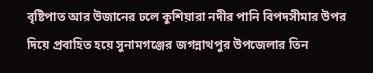বৃষ্টিপাত আর উজানের ঢলে কুশিয়ারা নদীর পানি বিপদসীমার উপর দিয়ে প্রবাহিত হয়ে সুনামগঞ্জের জগন্নাথপুর উপজেলার তিন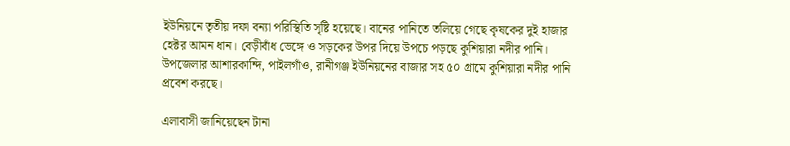ইউনিয়নে তৃতীয় দফা বন্যা পরিস্থিতি সৃষ্টি হয়েছে। বানের পানিতে তলিয়ে গেছে কৃষকের দুই হাজার হেক্টর আমন ধান। বেড়ীবাঁধ ভেঙ্গে ও সড়কের উপর দিয়ে উপচে পড়ছে কুশিয়ারা নদীর পানি। উপজেলার আশারকান্দি, পাইলগাঁও, রানীগঞ্জ ইউনিয়নের বাজার সহ ৫০ গ্রামে কুশিয়ারা নদীর পানি প্রবেশ করছে।

এলাবাসী জানিয়েছেন টানা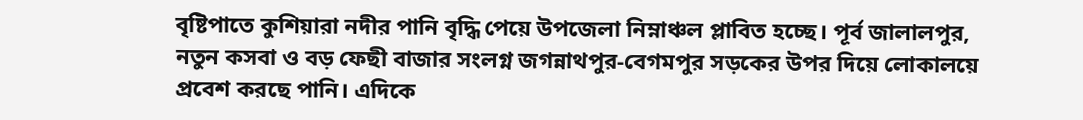বৃষ্টিপাতে কুশিয়ারা নদীর পানি বৃদ্ধি পেয়ে উপজেলা নিম্নাঞ্চল প্লাবিত হচ্ছে। পূর্ব জালালপুর, নতুন কসবা ও বড় ফেছী বাজার সংলগ্ন জগন্নাথপুর-বেগমপুর সড়কের উপর দিয়ে লোকালয়ে প্রবেশ করছে পানি। এদিকে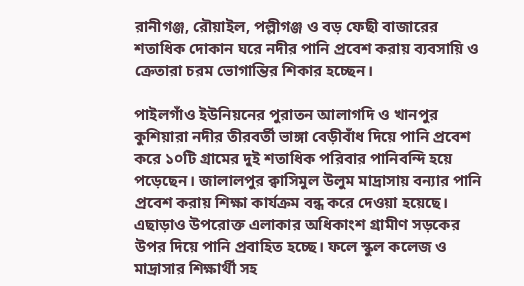রানীগঞ্জ, রৌয়াইল, পল্লীগঞ্জ ও বড় ফেছী বাজারের শতাধিক দোকান ঘরে নদীর পানি প্রবেশ করায় ব্যবসায়ি ও ক্রেতারা চরম ভোগান্তির শিকার হচ্ছেন।

পাইলগাঁও ইউনিয়নের পুরাতন আলাগদি ও খানপুর কুশিয়ারা নদীর তীরবর্তী ভাঙ্গা বেড়ীবাঁধ দিয়ে পানি প্রবেশ করে ১০টি গ্রামের দুই শতাধিক পরিবার পানিবন্দি হয়ে পড়েছেন। জালালপুর ক্বাসিমুল উলুম মাদ্রাসায় বন্যার পানি প্রবেশ করায় শিক্ষা কার্যক্রম বন্ধ করে দেওয়া হয়েছে। এছাড়াও উপরোক্ত এলাকার অধিকাংশ গ্রামীণ সড়কের উপর দিয়ে পানি প্রবাহিত হচ্ছে। ফলে স্কুল কলেজ ও মাদ্রাসার শিক্ষার্থী সহ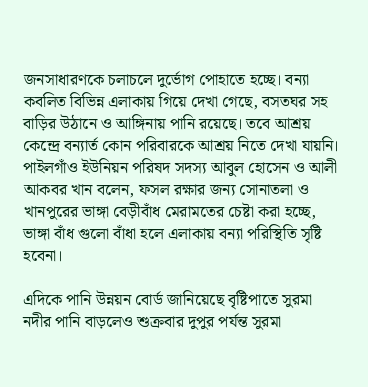জনসাধারণকে চলাচলে দুর্ভোগ পোহাতে হচ্ছে। বন্যা কবলিত বিভিন্ন এলাকায় গিয়ে দেখা গেছে, বসতঘর সহ বাড়ির উঠানে ও আঙ্গিনায় পানি রয়েছে। তবে আশ্রয় কেন্দ্রে বন্যার্ত কোন পরিবারকে আশ্রয় নিতে দেখা যায়নি। পাইলগাঁও ইউনিয়ন পরিষদ সদস্য আবুল হোসেন ও আলী আকবর খান বলেন, ফসল রক্ষার জন্য সোনাতলা ও খানপুরের ভাঙ্গা বেড়ীবাঁধ মেরামতের চেষ্টা করা হচ্ছে, ভাঙ্গা বাঁধ গুলো বাঁধা হলে এলাকায় বন্যা পরিস্থিতি সৃষ্টি হবেনা।

এদিকে পানি উন্নয়ন বোর্ড জানিয়েছে বৃষ্টিপাতে সুরমা নদীর পানি বাড়লেও শুক্রবার দুপুর পর্যন্ত সুরমা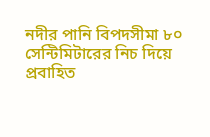নদীর পানি বিপদসীমা ৮০ সেন্টিমিটারের নিচ দিয়ে প্রবাহিত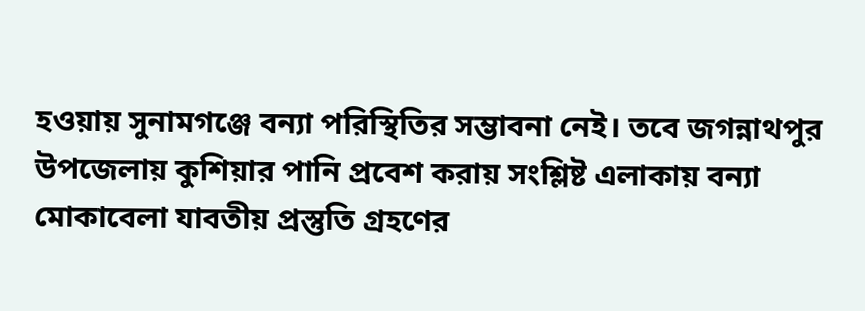হওয়ায় সুনামগঞ্জে বন্যা পরিস্থিতির সম্ভাবনা নেই। তবে জগন্নাথপুর উপজেলায় কুশিয়ার পানি প্রবেশ করায় সংশ্লিষ্ট এলাকায় বন্যা মোকাবেলা যাবতীয় প্রস্তুতি গ্রহণের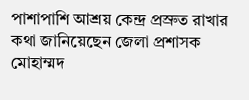পাশাপাশি আশ্রয় কেন্দ্র প্রস্রুত রাখার কথা জানিয়েছেন জেলা প্রশাসক মোহাম্মদ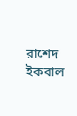রাশেদ ইকবাল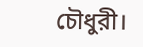চৌধুরী।